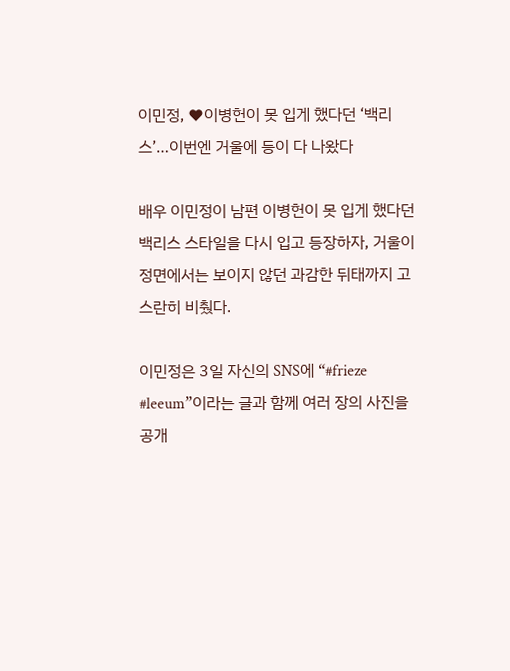이민정, ♥이병헌이 못 입게 했다던 ‘백리스’…이번엔 거울에 등이 다 나왔다

배우 이민정이 남편 이병헌이 못 입게 했다던 백리스 스타일을 다시 입고 등장하자, 거울이 정면에서는 보이지 않던 과감한 뒤태까지 고스란히 비췄다.

이민정은 3일 자신의 SNS에 “#frieze #leeum”이라는 글과 함께 여러 장의 사진을 공개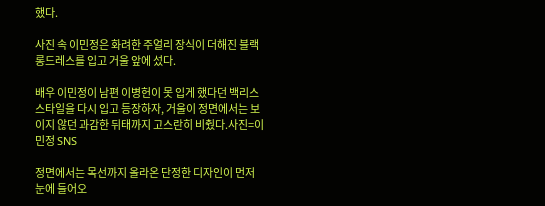했다.

사진 속 이민정은 화려한 주얼리 장식이 더해진 블랙 롱드레스를 입고 거울 앞에 섰다.

배우 이민정이 남편 이병헌이 못 입게 했다던 백리스 스타일을 다시 입고 등장하자, 거울이 정면에서는 보이지 않던 과감한 뒤태까지 고스란히 비췄다.사진=이민정 SNS

정면에서는 목선까지 올라온 단정한 디자인이 먼저 눈에 들어오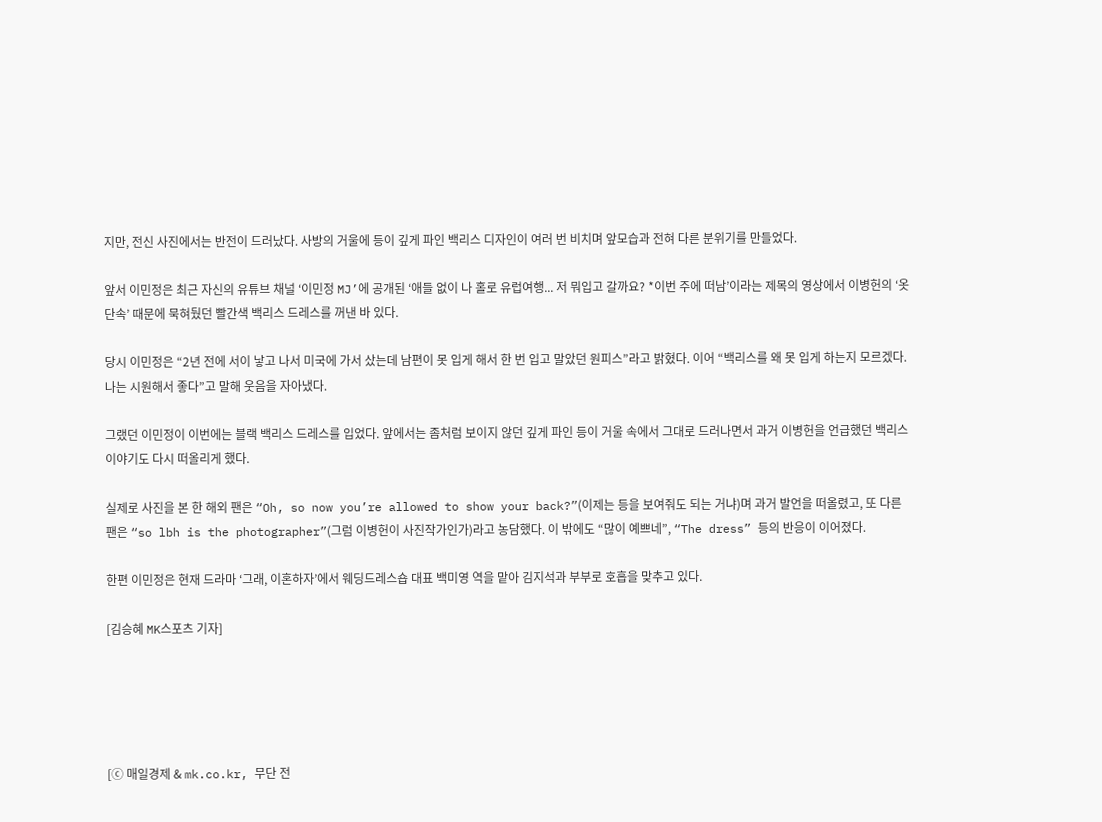지만, 전신 사진에서는 반전이 드러났다. 사방의 거울에 등이 깊게 파인 백리스 디자인이 여러 번 비치며 앞모습과 전혀 다른 분위기를 만들었다.

앞서 이민정은 최근 자신의 유튜브 채널 ‘이민정 MJ’에 공개된 ‘애들 없이 나 홀로 유럽여행... 저 뭐입고 갈까요? *이번 주에 떠남’이라는 제목의 영상에서 이병헌의 ‘옷 단속’ 때문에 묵혀뒀던 빨간색 백리스 드레스를 꺼낸 바 있다.

당시 이민정은 “2년 전에 서이 낳고 나서 미국에 가서 샀는데 남편이 못 입게 해서 한 번 입고 말았던 원피스”라고 밝혔다. 이어 “백리스를 왜 못 입게 하는지 모르겠다. 나는 시원해서 좋다”고 말해 웃음을 자아냈다.

그랬던 이민정이 이번에는 블랙 백리스 드레스를 입었다. 앞에서는 좀처럼 보이지 않던 깊게 파인 등이 거울 속에서 그대로 드러나면서 과거 이병헌을 언급했던 백리스 이야기도 다시 떠올리게 했다.

실제로 사진을 본 한 해외 팬은 “Oh, so now you’re allowed to show your back?”(이제는 등을 보여줘도 되는 거냐)며 과거 발언을 떠올렸고, 또 다른 팬은 “so lbh is the photographer”(그럼 이병헌이 사진작가인가)라고 농담했다. 이 밖에도 “많이 예쁘네”, “The dress” 등의 반응이 이어졌다.

한편 이민정은 현재 드라마 ‘그래, 이혼하자’에서 웨딩드레스숍 대표 백미영 역을 맡아 김지석과 부부로 호흡을 맞추고 있다.

[김승혜 MK스포츠 기자]





[ⓒ 매일경제 & mk.co.kr, 무단 전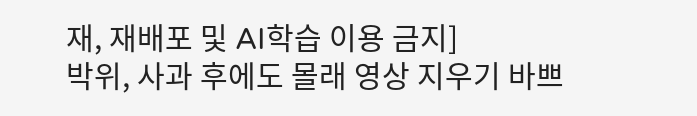재, 재배포 및 AI학습 이용 금지]
박위, 사과 후에도 몰래 영상 지우기 바쁘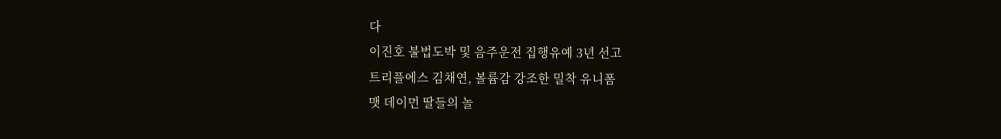다
이진호 불법도박 및 음주운전 집행유예 3년 선고
트리플에스 김채연, 볼륨감 강조한 밀착 유니폼
맷 데이먼 딸들의 놀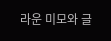라운 미모와 글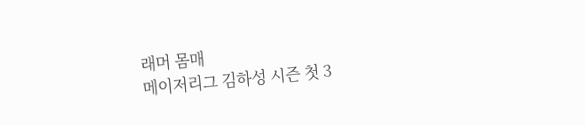래머 몸매
메이저리그 김하성 시즌 첫 3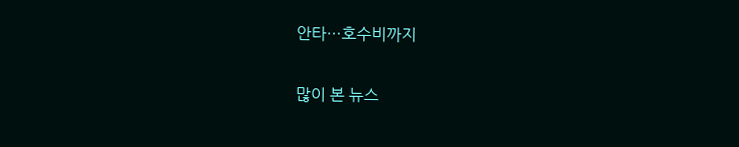안타…호수비까지

많이 본 뉴스